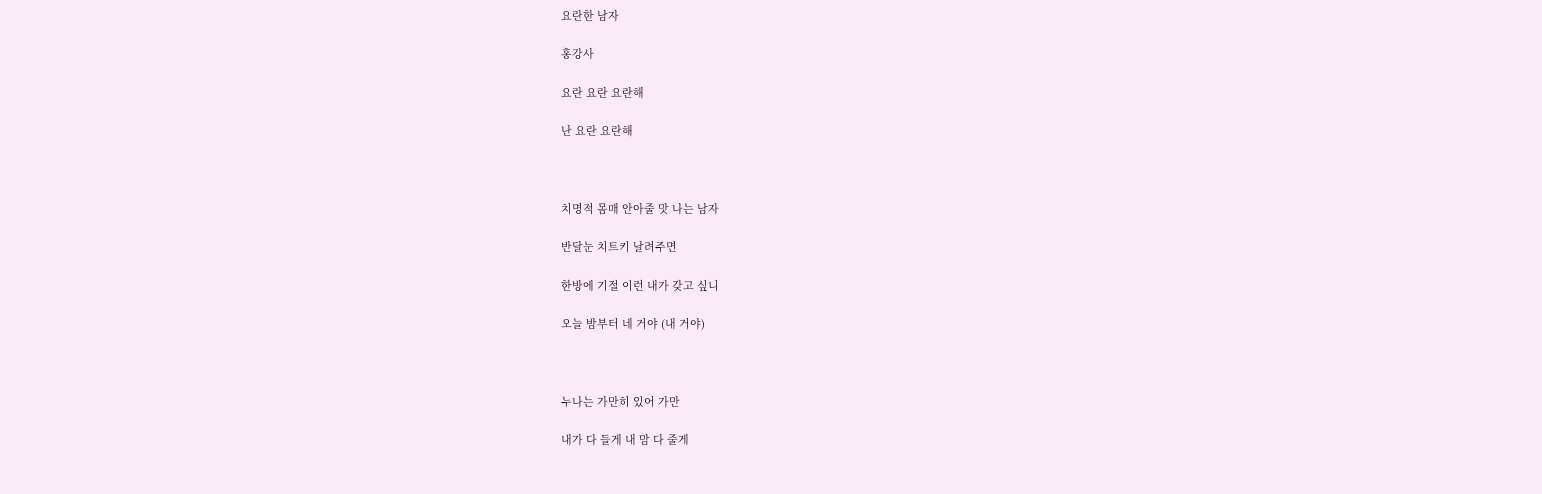요란한 남자

홍강사

요란 요란 요란해

난 요란 요란해



치명적 몸매 안아줄 맛 나는 남자

반달눈 치트키 날려주면

한방에 기절 이런 내가 갖고 싶니

오늘 밤부터 네 거야 (내 거야)



누나는 가만히 있어 가만

내가 다 들게 내 맘 다 줄게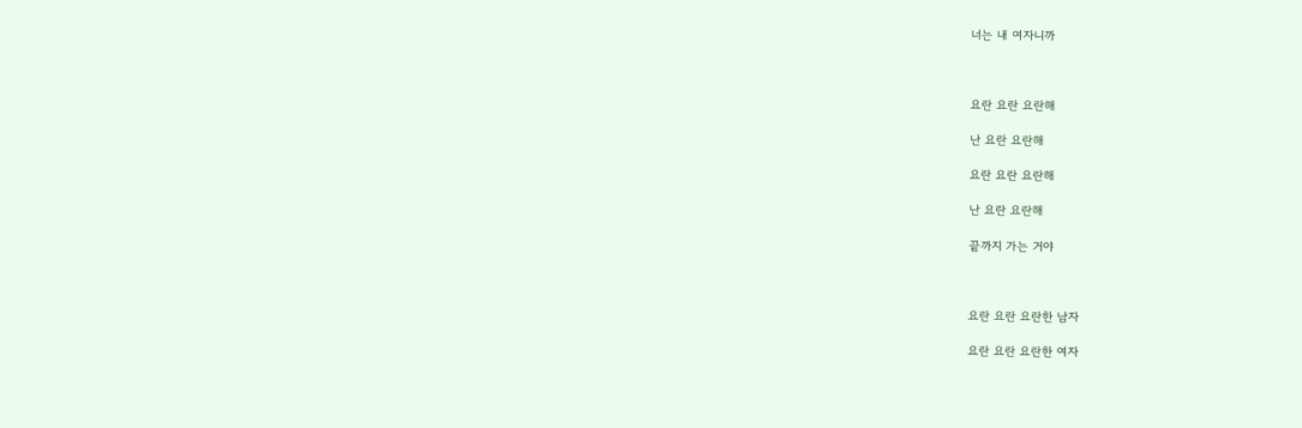너는 내 여자니까



요란 요란 요란해

난 요란 요란해

요란 요란 요란해

난 요란 요란해

끝까지 가는 거야



요란 요란 요란한 남자

요란 요란 요란한 여자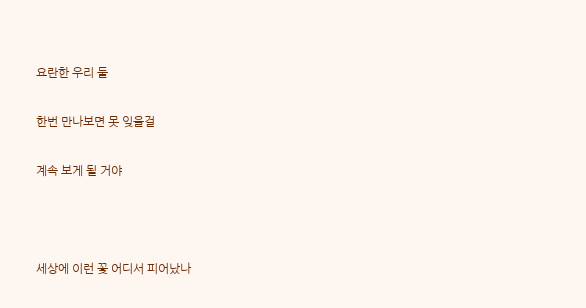요란한 우리 둘

한번 만나보면 못 잊을걸

계속 보게 될 거야



세상에 이런 꽃 어디서 피어났나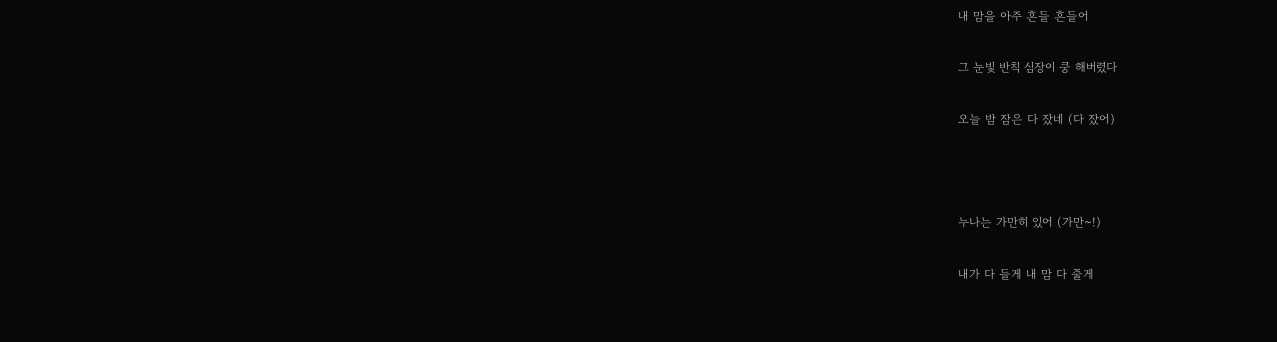내 맘을 아주 흔들 흔들어

그 눈빛 반칙 심장이 쿵 해버렸다

오늘 밤 잠은 다 잤네 (다 잤어)



누나는 가만히 있어 (가만~!)

내가 다 들게 내 맘 다 줄게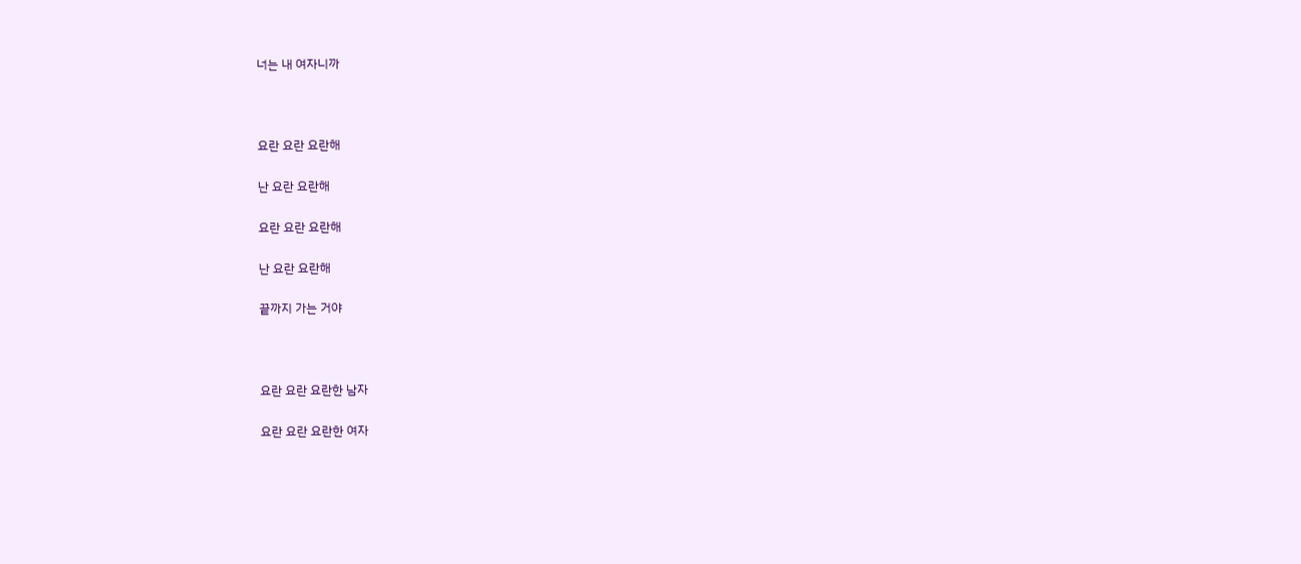너는 내 여자니까



요란 요란 요란해

난 요란 요란해

요란 요란 요란해

난 요란 요란해

끝까지 가는 거야



요란 요란 요란한 남자

요란 요란 요란한 여자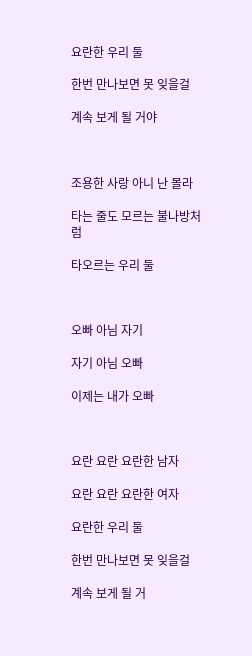요란한 우리 둘

한번 만나보면 못 잊을걸

계속 보게 될 거야



조용한 사랑 아니 난 몰라

타는 줄도 모르는 불나방처럼

타오르는 우리 둘



오빠 아님 자기

자기 아님 오빠

이제는 내가 오빠



요란 요란 요란한 남자

요란 요란 요란한 여자

요란한 우리 둘

한번 만나보면 못 잊을걸

계속 보게 될 거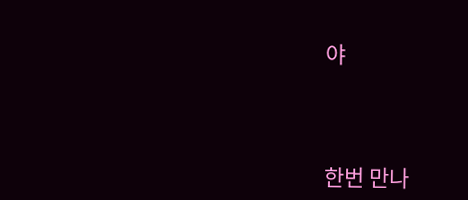야



한번 만나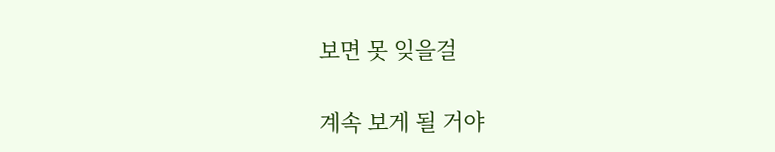보면 못 잊을걸

계속 보게 될 거야